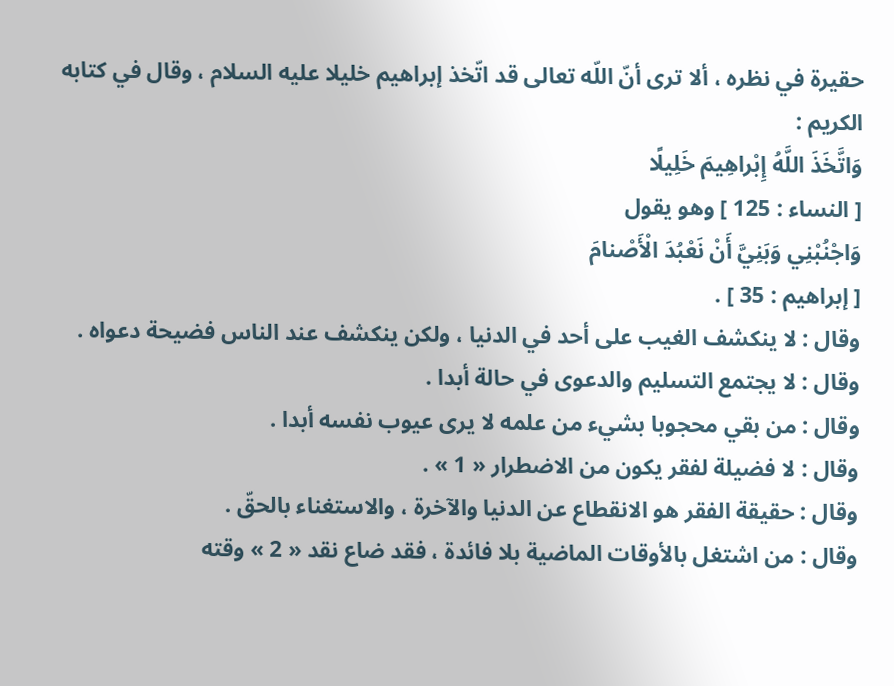حقيرة في نظره ، ألا ترى أنّ اللّه تعالى قد اتّخذ إبراهيم خليلا عليه السلام ، وقال في كتابه الكريم :
وَاتَّخَذَ اللَّهُ إِبْراهِيمَ خَلِيلًا
[ النساء : 125 ] وهو يقول
وَاجْنُبْنِي وَبَنِيَّ أَنْ نَعْبُدَ الْأَصْنامَ
[ إبراهيم : 35 ] .
وقال : لا ينكشف الغيب على أحد في الدنيا ، ولكن ينكشف عند الناس فضيحة دعواه .
وقال : لا يجتمع التسليم والدعوى في حالة أبدا .
وقال : من بقي محجوبا بشيء من علمه لا يرى عيوب نفسه أبدا .
وقال : لا فضيلة لفقر يكون من الاضطرار « 1 » .
وقال : حقيقة الفقر هو الانقطاع عن الدنيا والآخرة ، والاستغناء بالحقّ .
وقال : من اشتغل بالأوقات الماضية بلا فائدة ، فقد ضاع نقد « 2 » وقته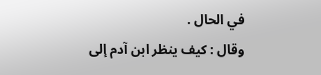في الحال .
وقال : كيف ينظر ابن آدم إلى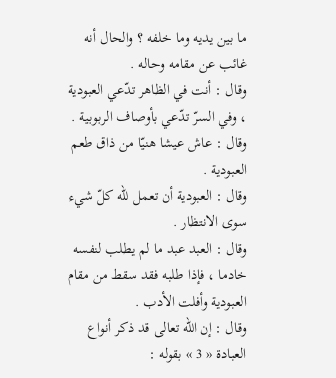ما بين يديه وما خلفه ؟ والحال أنه غائب عن مقامه وحاله .
وقال : أنت في الظاهر تدّعي العبودية ، وفي السرّ تدّعي بأوصاف الربوبية .
وقال : عاش عيشا هنيّا من ذاق طعم العبودية .
وقال : العبودية أن تعمل للّه كلّ شيء سوى الانتظار .
وقال : العبد عبد ما لم يطلب لنفسه خادما ، فإذا طلبه فقد سقط من مقام العبودية وأفلت الأدب .
وقال : إن اللّه تعالى قد ذكر أنواع العبادة « 3 » بقوله :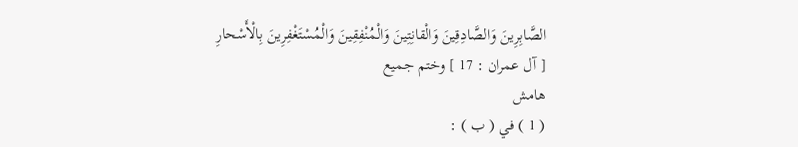الصَّابِرِينَ وَالصَّادِقِينَ وَالْقانِتِينَ وَالْمُنْفِقِينَ وَالْمُسْتَغْفِرِينَ بِالْأَسْحارِ
[ آل عمران : 17 ] وختم جميع
هامش
( 1 ) في ( ب ) :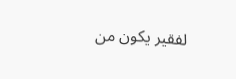لفقير يكون من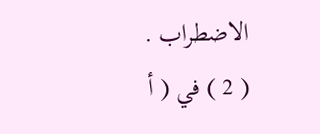الاضطراب .
( 2 ) في ( أ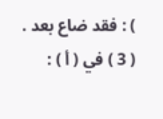) : فقد ضاع بعد .
( 3 ) في ( أ ) :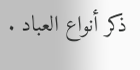ذكر أنواع العباد .